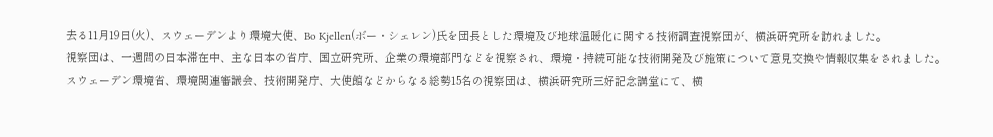去る11月19日(火)、スウェーデンより環境大使、Bo Kjellen(ボー・シェレン)氏を団長とした環境及び地球温暖化に関する技術調査視察団が、横浜研究所を訪れました。
視察団は、一週間の日本滞在中、主な日本の省庁、国立研究所、企業の環境部門などを視察され、環境・持続可能な技術開発及び施策について意見交換や情報収集をされました。
スウェーデン環境省、環境関連審議会、技術開発庁、大使館などからなる総勢15名の視察団は、横浜研究所三好記念講堂にて、横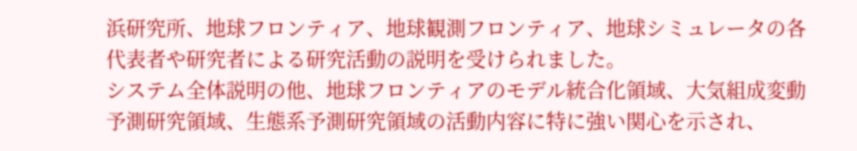浜研究所、地球フロンティア、地球観測フロンティア、地球シミュレータの各代表者や研究者による研究活動の説明を受けられました。
システム全体説明の他、地球フロンティアのモデル統合化領域、大気組成変動予測研究領域、生態系予測研究領域の活動内容に特に強い関心を示され、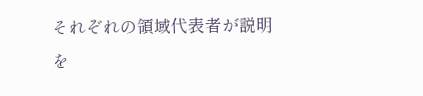それぞれの領域代表者が説明を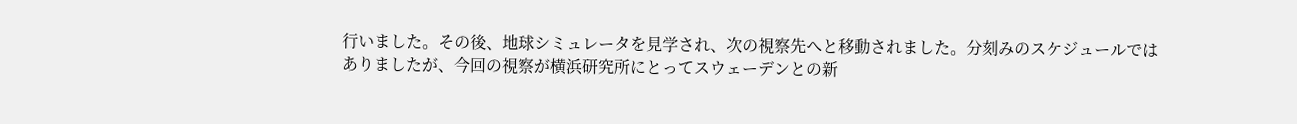行いました。その後、地球シミュレータを見学され、次の視察先へと移動されました。分刻みのスケジュールではありましたが、今回の視察が横浜研究所にとってスウェーデンとの新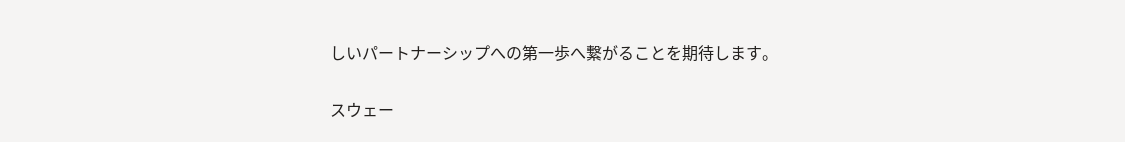しいパートナーシップへの第一歩へ繋がることを期待します。

スウェー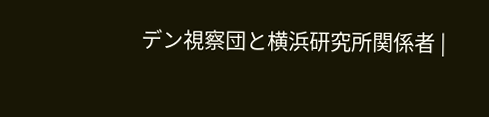デン視察団と横浜研究所関係者 |